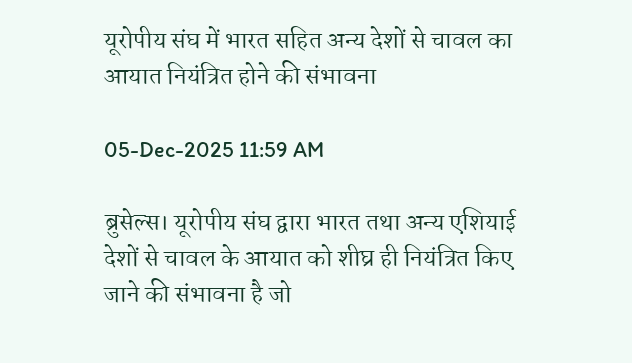यूरोपीय संघ में भारत सहित अन्य देशों से चावल का आयात नियंत्रित होने की संभावना

05-Dec-2025 11:59 AM

ब्रुसेल्स। यूरोपीय संघ द्वारा भारत तथा अन्य एशियाई देशों से चावल के आयात को शीघ्र ही नियंत्रित किए जाने की संभावना है जो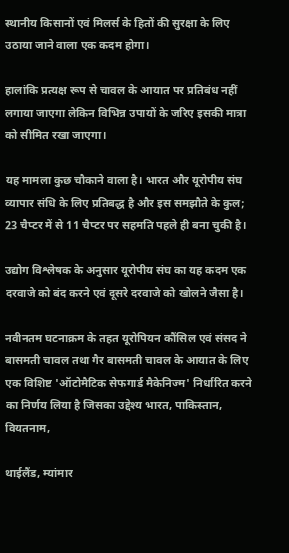स्थानीय किसानों एवं मिलर्स के हितों की सुरक्षा के लिए उठाया जाने वाला एक कदम होगा।

हालांकि प्रत्यक्ष रूप से चावल के आयात पर प्रतिबंध नहीं लगाया जाएगा लेकिन विभिन्न उपायों के जरिए इसकी मात्रा को सीमित रखा जाएगा।

यह मामला कुछ चौकाने वाला है। भारत और यूरोपीय संघ व्यापार संधि के लिए प्रतिबद्ध है और इस समझौते के कुल; 23 चैप्टर में से 11 चैप्टर पर सहमति पहले ही बना चुकी है।

उद्योग विश्लेषक के अनुसार यूरोपीय संघ का यह कदम एक दरवाजे को बंद करने एवं दूसरे दरवाजे को खोलने जैसा है।

नवीनतम घटनाक्रम के तहत यूरोपियन कौंसिल एवं संसद ने बासमती चावल तथा गैर बासमती चावल के आयात के लिए एक विशिष्ट 'ऑटोमैटिक सेफगार्ड मैकेनिज्म' निर्धारित करने का निर्णय लिया है जिसका उद्देश्य भारत, पाकिस्तान, वियतनाम,

थाईलैंड, म्यांमार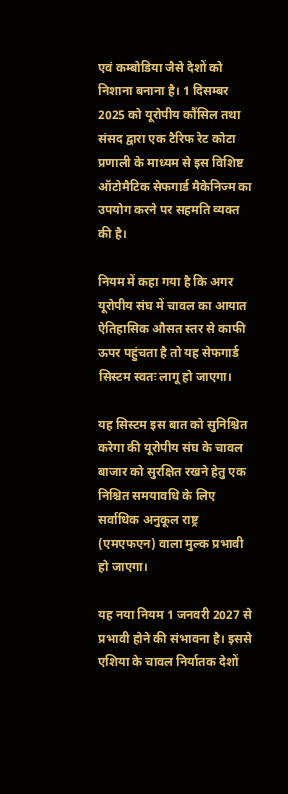एवं कम्बोडिया जैसे देशों को निशाना बनाना है। 1 दिसम्बर 2025 को यूरोपीय कौंसिल तथा संसद द्वारा एक टैरिफ रेट कोटा प्रणाली के माध्यम से इस विशिष्ट ऑटोमैटिक सेफगार्ड मैकेनिज्म का उपयोग करने पर सहमति व्यक्त की है।

नियम में कहा गया है कि अगर यूरोपीय संघ में चावल का आयात ऐतिहासिक औसत स्तर से काफी ऊपर पहुंचता है तो यह सेफगार्ड सिस्टम स्वतः लागू हो जाएगा।

यह सिस्टम इस बात को सुनिश्चित करेगा की यूरोपीय संघ के चावल बाजार को सुरक्षित रखने हेतु एक निश्चित समयावधि के लिए सर्वाधिक अनुकूल राष्ट्र (एमएफएन) वाला मुल्क प्रभावी हो जाएगा।

यह नया नियम 1 जनवरी 2027 से प्रभावी होने की संभावना है। इससे एशिया के चावल निर्यातक देशों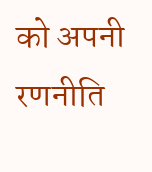को अपनी रणनीति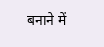बनाने में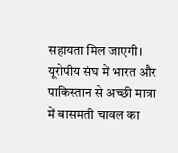सहायता मिल जाएगी। यूरोपीय संघ में भारत और पाकिस्तान से अच्छी मात्रा में बासमती चावल का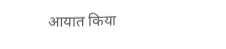आयात किया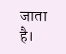जाता है।